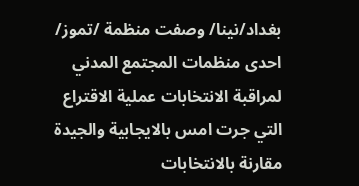بغداد/نينا/ وصفت منظمة /تموز/ احدى منظمات المجتمع المدني لمراقبة الانتخابات عملية الاقتراع التي جرت امس بالايجابية والجيدة مقارنة بالانتخابات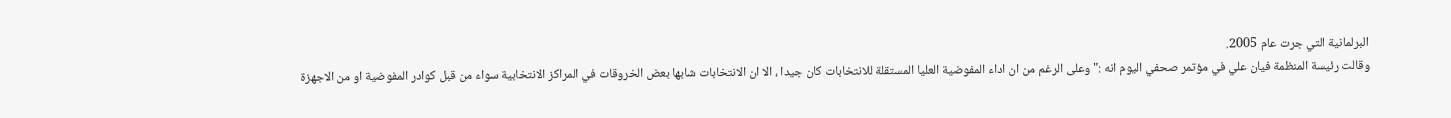البرلمانية التي جرت عام 2005.
وقالت رئيسة المنظمة فيان علي في مؤتمر صحفي اليوم انه :" وعلى الرغم من ان اداء المفوضية العليا المستقلة للانتخابات كان جيدا ، الا ان الانتخابات شابها بعض الخروقات في المراكز الانتخابية سواء من قبل كوادر المفوضية او من الاجهزة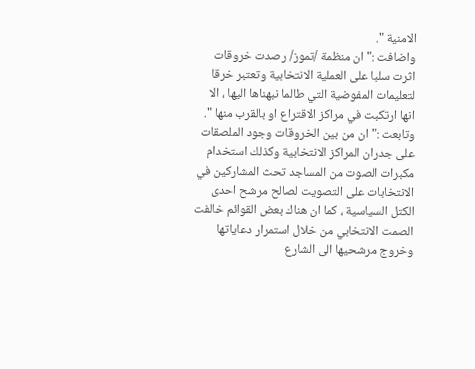الامنية ".
واضافت :" ان منظمة /تموز/ رصدت خروقات اثرت سلبا على العملية الانتخابية وتعتبر خرقا لتعليمات المفوضية التي طالما نبهناها اليها ، الا انها ارتكبت في مراكز الاقتراع او بالقرب منها ".
وتابعت :" ان من بين الخروقات وجود الملصقات على جدران المراكز الانتخابية وكذلك استخدام مكبرات الصوت من المساجد تحث المشاركين في الانتخابات على التصويت لصالح مرشح احدى الكتل السياسية ، كما ان هناك بعض القوائم خالفت الصمت الانتخابي من خلال استمرار دعاياتها وخروج مرشحيها الى الشارع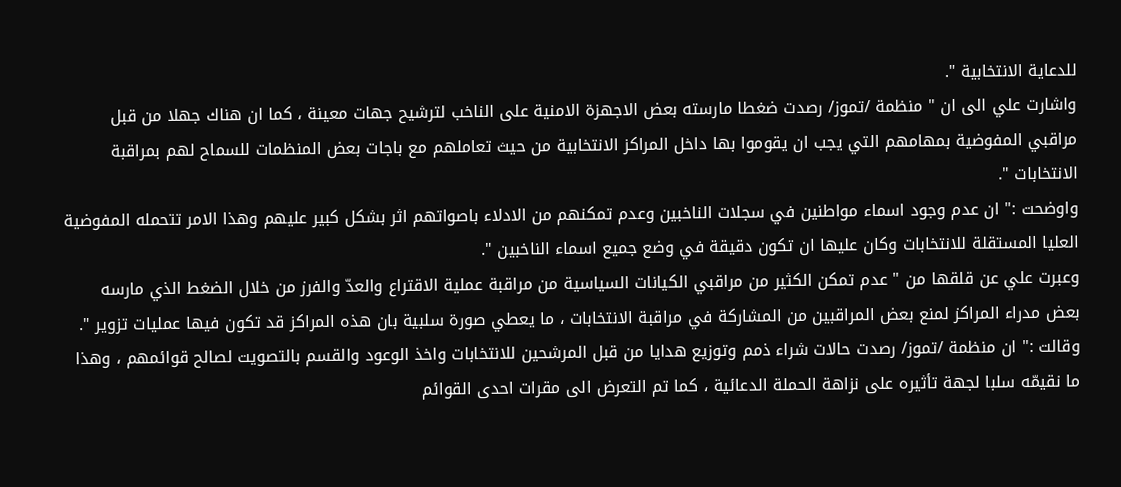للدعاية الانتخابية ".
واشارت علي الى ان " منظمة /تموز/ رصدت ضغطا مارسته بعض الاجهزة الامنية على الناخب لترشيح جهات معينة ، كما ان هناك جهلا من قبل مراقبي المفوضية بمهامهم التي يجب ان يقوموا بها داخل المراكز الانتخابية من حيث تعاملهم مع باجات بعض المنظمات للسماح لهم بمراقبة الانتخابات ".
واوضحت :" ان عدم وجود اسماء مواطنين في سجلات الناخبين وعدم تمكنهم من الادلاء باصواتهم اثر بشكل كبير عليهم وهذا الامر تتحمله المفوضية العليا المستقلة للانتخابات وكان عليها ان تكون دقيقة في وضع جميع اسماء الناخبين ".
وعبرت علي عن قلقها من " عدم تمكن الكثير من مراقبي الكيانات السياسية من مراقبة عملية الاقتراع والعدّ والفرز من خلال الضغط الذي مارسه بعض مدراء المراكز لمنع بعض المراقبين من المشاركة في مراقبة الانتخابات ، ما يعطي صورة سلبية بان هذه المراكز قد تكون فيها عمليات تزوير ".
وقالت :" ان منظمة /تموز/ رصدت حالات شراء ذمم وتوزيع هدايا من قبل المرشحين للانتخابات واخذ الوعود والقسم بالتصويت لصالح قوائمهم ، وهذا ما نقيمّه سلبا لجهة تأثيره على نزاهة الحملة الدعائية ، كما تم التعرض الى مقرات احدى القوائم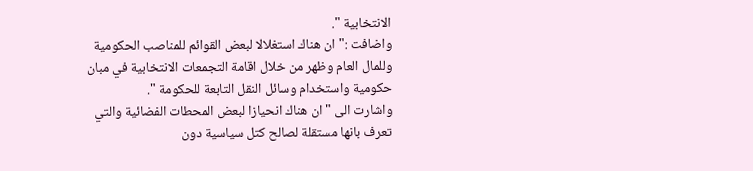الانتخابية ".
واضافت :" ان هناك استغلالا لبعض القوائم للمناصب الحكومية وللمال العام وظهر من خلال اقامة التجمعات الانتخابية في مبان حكومية واستخدام وسائل النقل التابعة للحكومة ".
واشارت الى " ان هناك انحيازا لبعض المحطات الفضائية والتي تعرف بانها مستقلة لصالح كتل سياسية دون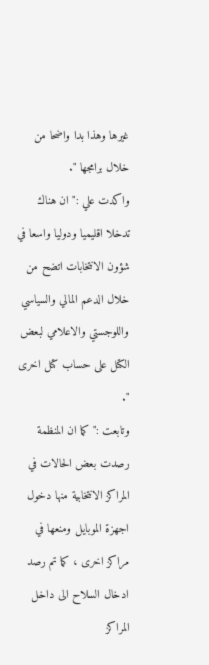غيرها وهذا بدا واضحا من خلال برامجها ".
واكدت علي :" ان هناك تدخلا اقليميا ودوليا واسعا في شؤون الانتخابات اتضح من خلال الدعم المالي والسياسي واللوجستي والاعلامي لبعض الكتل على حساب كتل اخرى ".
وتابعت :" كما ان المنظمة رصدت بعض الحالات في المراكز الانتخابية منها دخول اجهزة الموبايل ومنعها في مراكز اخرى ، كما تم رصد ادخال السلاح الى داخل المراكز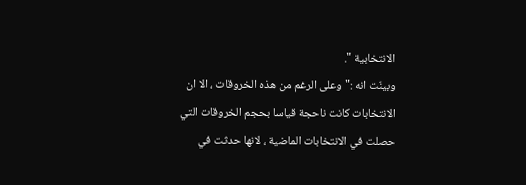الانتخابية ".
وبينّت انه :" وعلى الرغم من هذه الخروقات ، الا ان الانتخابات كانت ناحجة قياسا بحجم الخروقات التي حصلت في الانتخابات الماضية ، لانها حدثت في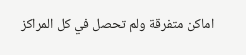اماكن متفرقة ولم تحصل في كل المراكز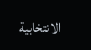الانتخابية